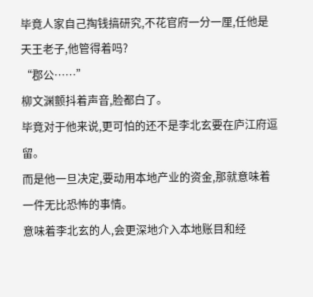毕竟人家自己掏钱搞研究,不花官府一分一厘,任他是天王老子,他管得着吗?
“郡公……”
柳文渊颤抖着声音,脸都白了。
毕竟对于他来说,更可怕的还不是李北玄要在庐江府逗留。
而是他一旦决定,要动用本地产业的资金,那就意味着一件无比恐怖的事情。
意味着李北玄的人,会更深地介入本地账目和经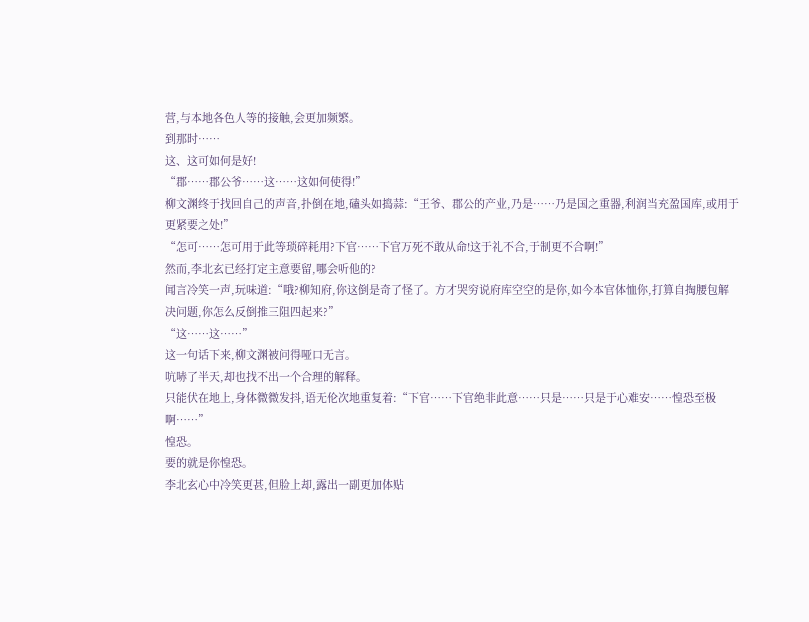营,与本地各色人等的接触,会更加频繁。
到那时……
这、这可如何是好!
“郡……郡公爷……这……这如何使得!”
柳文渊终于找回自己的声音,扑倒在地,磕头如捣蒜:“王爷、郡公的产业,乃是……乃是国之重器,利润当充盈国库,或用于更紧要之处!”
“怎可……怎可用于此等琐碎耗用?下官……下官万死不敢从命!这于礼不合,于制更不合啊!”
然而,李北玄已经打定主意要留,哪会听他的?
闻言冷笑一声,玩味道:“哦?柳知府,你这倒是奇了怪了。方才哭穷说府库空空的是你,如今本官体恤你,打算自掏腰包解决问题,你怎么反倒推三阻四起来?”
“这……这……”
这一句话下来,柳文渊被问得哑口无言。
吭哧了半天,却也找不出一个合理的解释。
只能伏在地上,身体微微发抖,语无伦次地重复着:“下官……下官绝非此意……只是……只是于心难安……惶恐至极啊……”
惶恐。
要的就是你惶恐。
李北玄心中冷笑更甚,但脸上却,露出一副更加体贴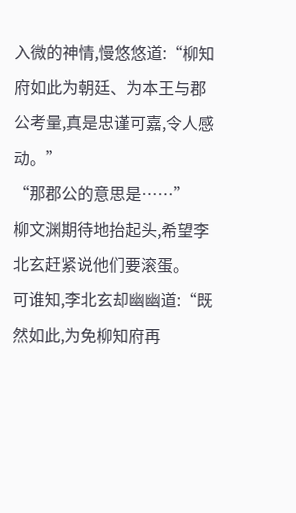入微的神情,慢悠悠道:“柳知府如此为朝廷、为本王与郡公考量,真是忠谨可嘉,令人感动。”
“那郡公的意思是……”
柳文渊期待地抬起头,希望李北玄赶紧说他们要滚蛋。
可谁知,李北玄却幽幽道:“既然如此,为免柳知府再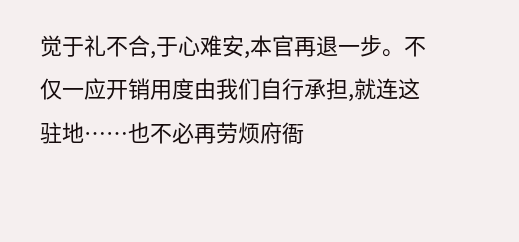觉于礼不合,于心难安,本官再退一步。不仅一应开销用度由我们自行承担,就连这驻地……也不必再劳烦府衙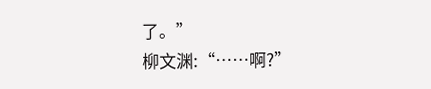了。”
柳文渊:“……啊?”